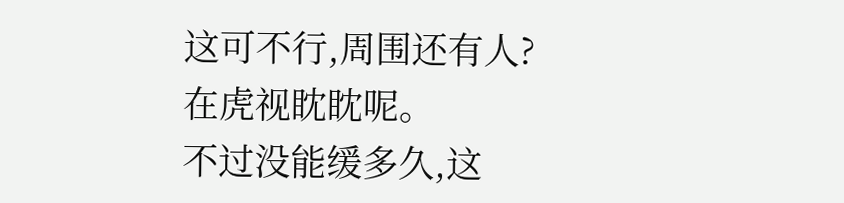这可不行,周围还有人?在虎视眈眈呢。
不过没能缓多久,这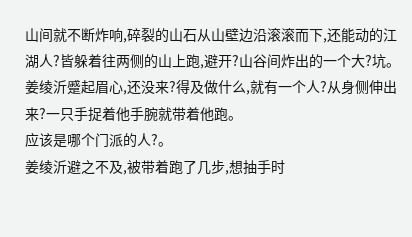山间就不断炸响,碎裂的山石从山壁边沿滚滚而下,还能动的江湖人?皆躲着往两侧的山上跑,避开?山谷间炸出的一个大?坑。
姜绫沂蹙起眉心,还没来?得及做什么,就有一个人?从身侧伸出来?一只手捉着他手腕就带着他跑。
应该是哪个门派的人?。
姜绫沂避之不及,被带着跑了几步,想抽手时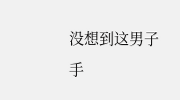没想到这男子手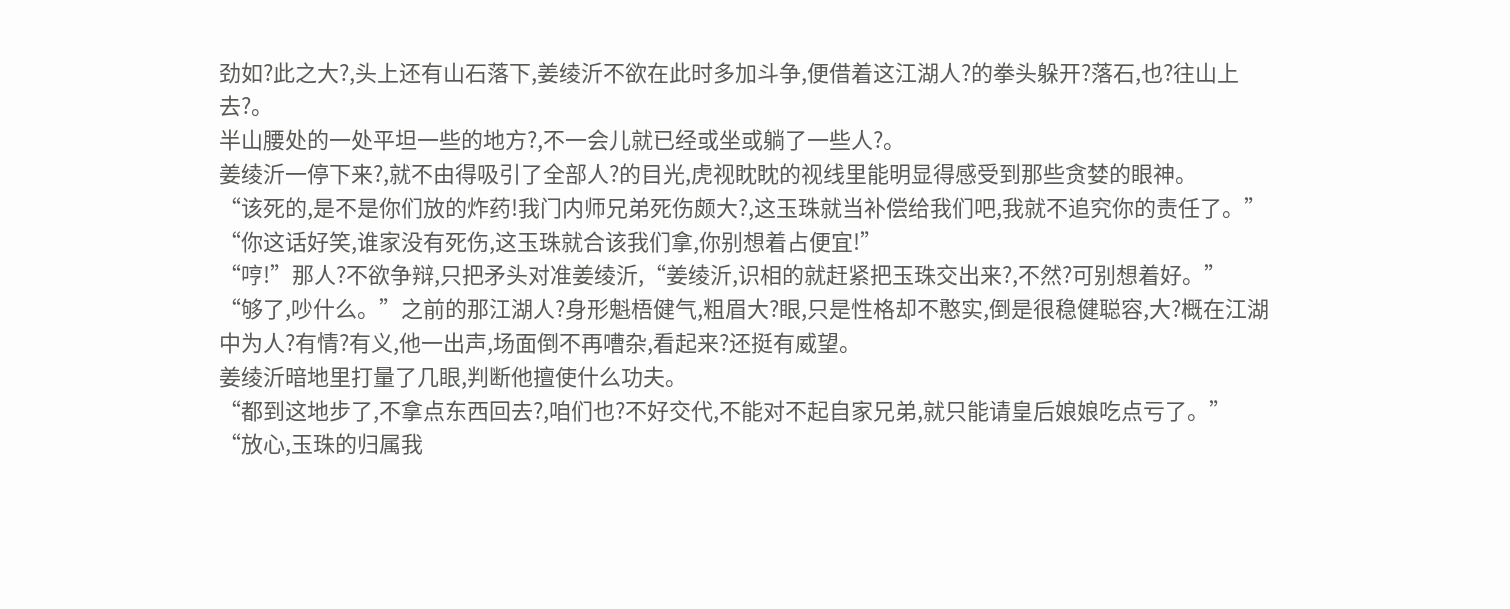劲如?此之大?,头上还有山石落下,姜绫沂不欲在此时多加斗争,便借着这江湖人?的拳头躲开?落石,也?往山上去?。
半山腰处的一处平坦一些的地方?,不一会儿就已经或坐或躺了一些人?。
姜绫沂一停下来?,就不由得吸引了全部人?的目光,虎视眈眈的视线里能明显得感受到那些贪婪的眼神。
“该死的,是不是你们放的炸药!我门内师兄弟死伤颇大?,这玉珠就当补偿给我们吧,我就不追究你的责任了。”
“你这话好笑,谁家没有死伤,这玉珠就合该我们拿,你别想着占便宜!”
“哼!”那人?不欲争辩,只把矛头对准姜绫沂,“姜绫沂,识相的就赶紧把玉珠交出来?,不然?可别想着好。”
“够了,吵什么。”之前的那江湖人?身形魁梧健气,粗眉大?眼,只是性格却不憨实,倒是很稳健聪容,大?概在江湖中为人?有情?有义,他一出声,场面倒不再嘈杂,看起来?还挺有威望。
姜绫沂暗地里打量了几眼,判断他擅使什么功夫。
“都到这地步了,不拿点东西回去?,咱们也?不好交代,不能对不起自家兄弟,就只能请皇后娘娘吃点亏了。”
“放心,玉珠的归属我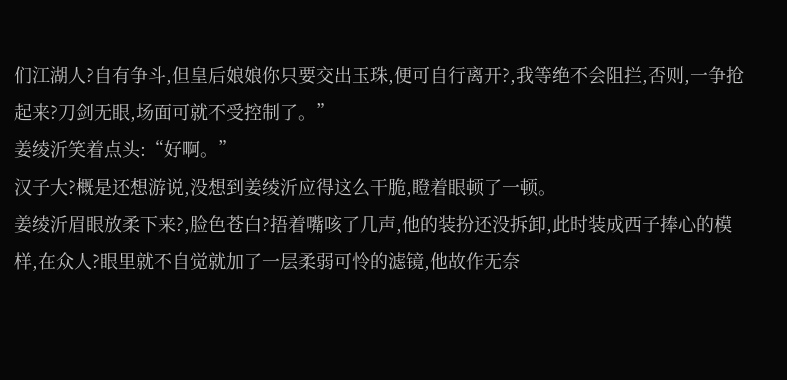们江湖人?自有争斗,但皇后娘娘你只要交出玉珠,便可自行离开?,我等绝不会阻拦,否则,一争抢起来?刀剑无眼,场面可就不受控制了。”
姜绫沂笑着点头:“好啊。”
汉子大?概是还想游说,没想到姜绫沂应得这么干脆,瞪着眼顿了一顿。
姜绫沂眉眼放柔下来?,脸色苍白?捂着嘴咳了几声,他的装扮还没拆卸,此时装成西子捧心的模样,在众人?眼里就不自觉就加了一层柔弱可怜的滤镜,他故作无奈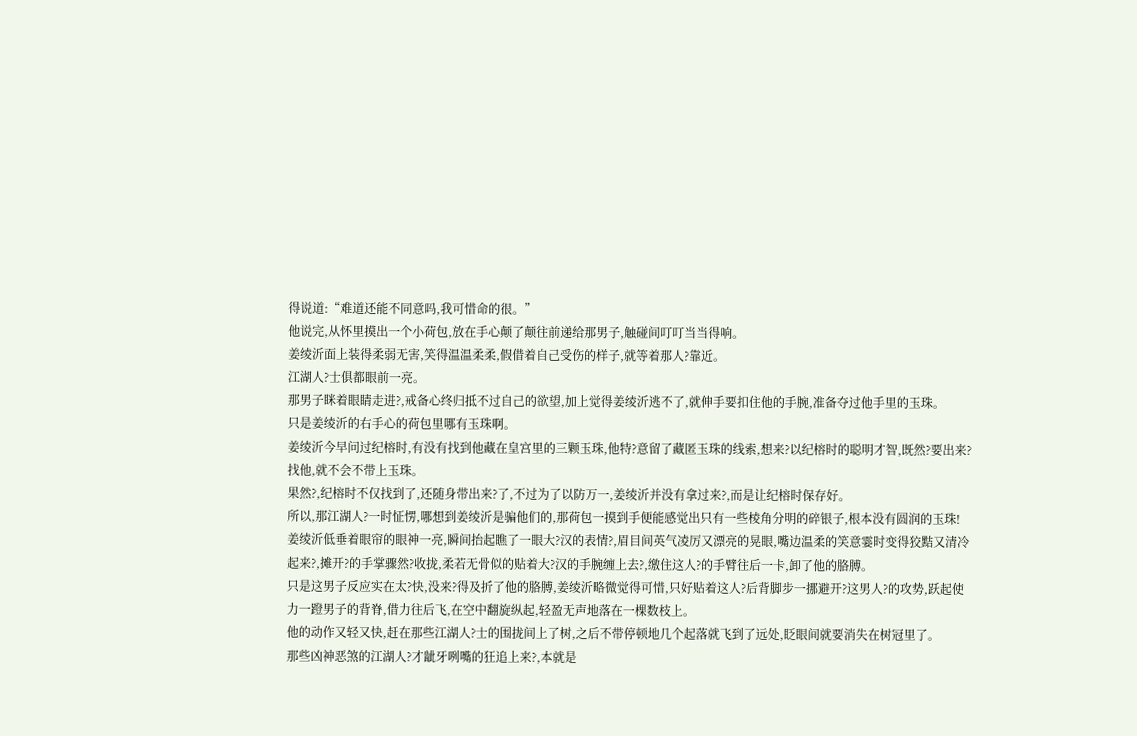得说道:“难道还能不同意吗,我可惜命的很。”
他说完,从怀里摸出一个小荷包,放在手心颠了颠往前递给那男子,触碰间叮叮当当得响。
姜绫沂面上装得柔弱无害,笑得温温柔柔,假借着自己受伤的样子,就等着那人?靠近。
江湖人?士俱都眼前一亮。
那男子眯着眼睛走进?,戒备心终归抵不过自己的欲望,加上觉得姜绫沂逃不了,就伸手要扣住他的手腕,准备夺过他手里的玉珠。
只是姜绫沂的右手心的荷包里哪有玉珠啊。
姜绫沂今早问过纪榕时,有没有找到他藏在皇宫里的三颗玉珠,他特?意留了藏匿玉珠的线索,想来?以纪榕时的聪明才智,既然?要出来?找他,就不会不带上玉珠。
果然?,纪榕时不仅找到了,还随身带出来?了,不过为了以防万一,姜绫沂并没有拿过来?,而是让纪榕时保存好。
所以,那江湖人?一时怔愣,哪想到姜绫沂是骗他们的,那荷包一摸到手便能感觉出只有一些棱角分明的碎银子,根本没有圆润的玉珠!
姜绫沂低垂着眼帘的眼神一亮,瞬间抬起瞧了一眼大?汉的表情?,眉目间英气凌厉又漂亮的晃眼,嘴边温柔的笑意霎时变得狡黠又清冷起来?,摊开?的手掌骤然?收拢,柔若无骨似的贴着大?汉的手腕缠上去?,缴住这人?的手臂往后一卡,卸了他的胳膊。
只是这男子反应实在太?快,没来?得及折了他的胳膊,姜绫沂略微觉得可惜,只好贴着这人?后背脚步一挪避开?这男人?的攻势,跃起使力一蹬男子的背脊,借力往后飞,在空中翻旋纵起,轻盈无声地落在一棵数枝上。
他的动作又轻又快,赶在那些江湖人?士的围拢间上了树,之后不带停顿地几个起落就飞到了远处,眨眼间就要消失在树冠里了。
那些凶神恶煞的江湖人?才龇牙咧嘴的狂追上来?,本就是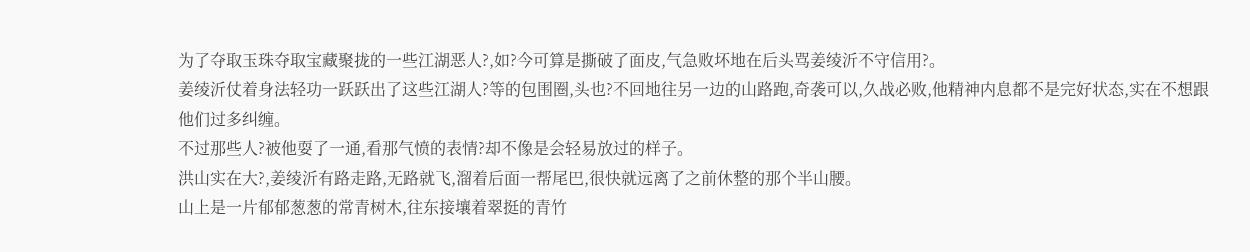为了夺取玉珠夺取宝藏聚拢的一些江湖恶人?,如?今可算是撕破了面皮,气急败坏地在后头骂姜绫沂不守信用?。
姜绫沂仗着身法轻功一跃跃出了这些江湖人?等的包围圈,头也?不回地往另一边的山路跑,奇袭可以,久战必败,他精神内息都不是完好状态,实在不想跟他们过多纠缠。
不过那些人?被他耍了一通,看那气愤的表情?却不像是会轻易放过的样子。
洪山实在大?,姜绫沂有路走路,无路就飞,溜着后面一帮尾巴,很快就远离了之前休整的那个半山腰。
山上是一片郁郁葱葱的常青树木,往东接壤着翠挺的青竹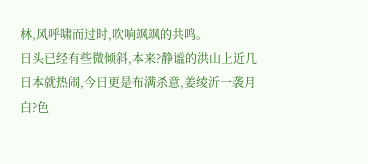林,风呼啸而过时,吹响飒飒的共鸣。
日头已经有些微倾斜,本来?静谧的洪山上近几日本就热闹,今日更是布满杀意,姜绫沂一袭月白?色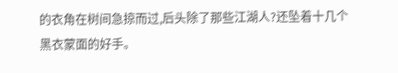的衣角在树间急掠而过,后头除了那些江湖人?还坠着十几个黑衣蒙面的好手。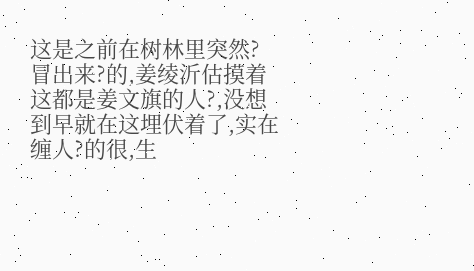这是之前在树林里突然?冒出来?的,姜绫沂估摸着这都是姜文旗的人?,没想到早就在这埋伏着了,实在缠人?的很,生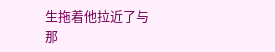生拖着他拉近了与那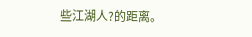些江湖人?的距离。